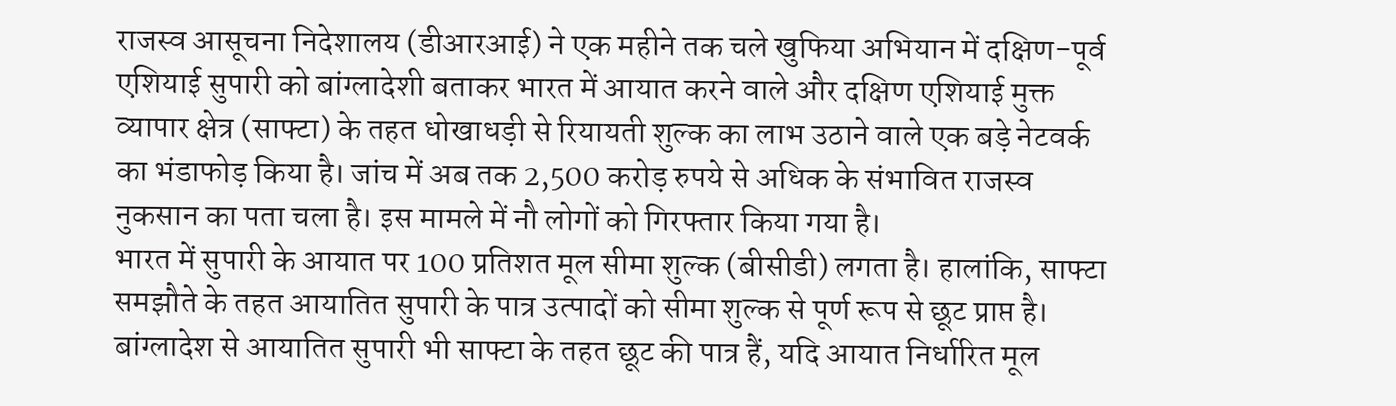राजस्व आसूचना निदेशालय (डीआरआई) ने एक महीने तक चले खुफिया अभियान में दक्षिण-पूर्व एशियाई सुपारी को बांग्लादेशी बताकर भारत में आयात करने वाले और दक्षिण एशियाई मुक्त व्यापार क्षेत्र (साफ्टा) के तहत धोखाधड़ी से रियायती शुल्क का लाभ उठाने वाले एक बड़े नेटवर्क का भंडाफोड़ किया है। जांच में अब तक 2,500 करोड़ रुपये से अधिक के संभावित राजस्व नुकसान का पता चला है। इस मामले में नौ लोगों को गिरफ्तार किया गया है।
भारत में सुपारी के आयात पर 100 प्रतिशत मूल सीमा शुल्क (बीसीडी) लगता है। हालांकि, साफ्टा समझौते के तहत आयातित सुपारी के पात्र उत्पादों को सीमा शुल्क से पूर्ण रूप से छूट प्राप्त है। बांग्लादेश से आयातित सुपारी भी साफ्टा के तहत छूट की पात्र हैं, यदि आयात निर्धारित मूल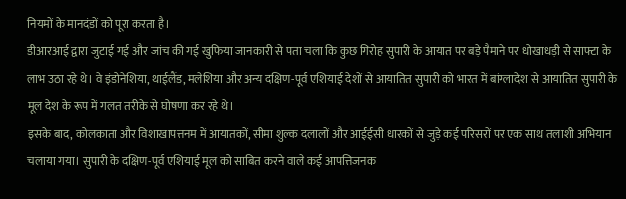नियमों के मानदंडों को पूरा करता है।
डीआरआई द्वारा जुटाई गई और जांच की गई खुफिया जानकारी से पता चला कि कुछ गिरोह सुपारी के आयात पर बड़े पैमाने पर धोखाधड़ी से साफ्टा के लाभ उठा रहे थे। वे इंडोनेशिया, थाईलैंड, मलेशिया और अन्य दक्षिण-पूर्व एशियाई देशों से आयातित सुपारी को भारत में बांग्लादेश से आयातित सुपारी के मूल देश के रूप में गलत तरीके से घोषणा कर रहे थे।
इसके बाद, कोलकाता और विशाखापत्तनम में आयातकों, सीमा शुल्क दलालों और आईईसी धारकों से जुड़े कई परिसरों पर एक साथ तलाशी अभियान चलाया गया। सुपारी के दक्षिण-पूर्व एशियाई मूल को साबित करने वाले कई आपत्तिजनक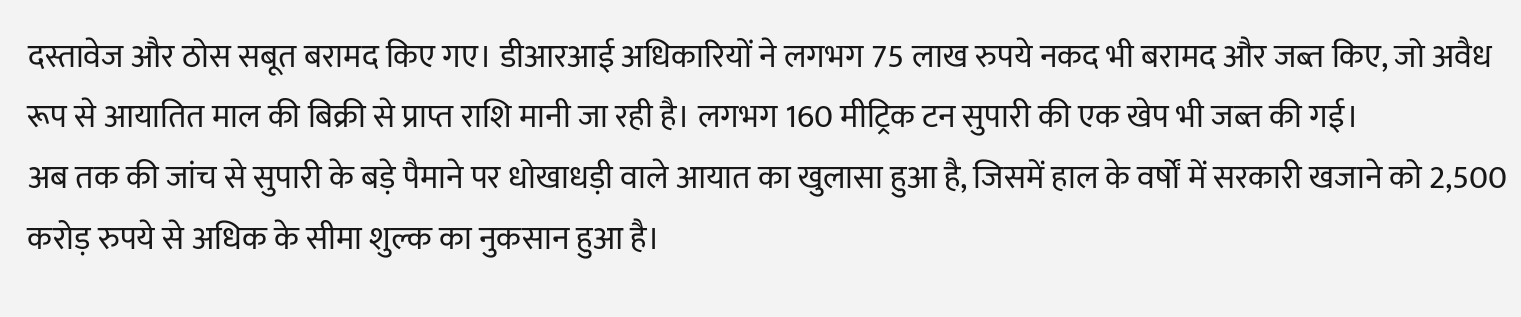दस्तावेज और ठोस सबूत बरामद किए गए। डीआरआई अधिकारियों ने लगभग 75 लाख रुपये नकद भी बरामद और जब्त किए, जो अवैध रूप से आयातित माल की बिक्री से प्राप्त राशि मानी जा रही है। लगभग 160 मीट्रिक टन सुपारी की एक खेप भी जब्त की गई।
अब तक की जांच से सुपारी के बड़े पैमाने पर धोखाधड़ी वाले आयात का खुलासा हुआ है, जिसमें हाल के वर्षों में सरकारी खजाने को 2,500 करोड़ रुपये से अधिक के सीमा शुल्क का नुकसान हुआ है।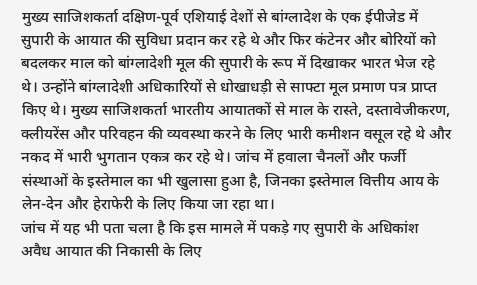मुख्य साजिशकर्ता दक्षिण-पूर्व एशियाई देशों से बांग्लादेश के एक ईपीजेड में सुपारी के आयात की सुविधा प्रदान कर रहे थे और फिर कंटेनर और बोरियों को बदलकर माल को बांग्लादेशी मूल की सुपारी के रूप में दिखाकर भारत भेज रहे थे। उन्होंने बांग्लादेशी अधिकारियों से धोखाधड़ी से साफ्टा मूल प्रमाण पत्र प्राप्त किए थे। मुख्य साजिशकर्ता भारतीय आयातकों से माल के रास्ते, दस्तावेजीकरण, क्लीयरेंस और परिवहन की व्यवस्था करने के लिए भारी कमीशन वसूल रहे थे और नकद में भारी भुगतान एकत्र कर रहे थे। जांच में हवाला चैनलों और फर्जी संस्थाओं के इस्तेमाल का भी खुलासा हुआ है, जिनका इस्तेमाल वित्तीय आय के लेन-देन और हेराफेरी के लिए किया जा रहा था।
जांच में यह भी पता चला है कि इस मामले में पकड़े गए सुपारी के अधिकांश अवैध आयात की निकासी के लिए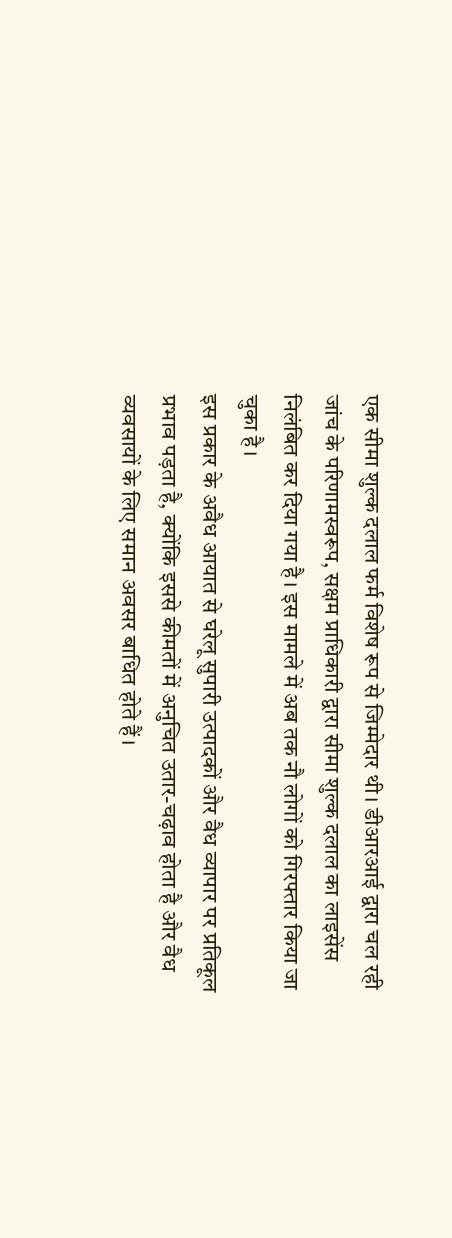एक सीमा शुल्क दलाल फर्म विशेष रूप से जिम्मेदार थी। डीआरआई द्वारा चल रही जांच के परिणामस्वरूप, सक्षम प्राधिकारी द्वारा सीमा शुल्क दलाल का लाइसेंस निलंबित कर दिया गया है। इस मामले में अब तक नौ लोगों को गिरफ्तार किया जा चुका है।
इस प्रकार के अवैध आयात से घरेलू सुपारी उत्पादकों और वैध व्यापार पर प्रतिकूल प्रभाव पड़ता है, क्योंकि इससे कीमतों में अनुचित उतार-चढ़ाव होता है और वैध व्यवसायों के लिए समान अवसर बाधित होते हैं।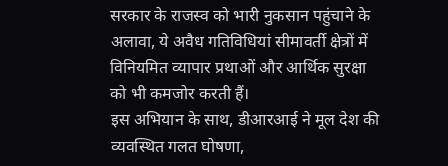सरकार के राजस्व को भारी नुकसान पहुंचाने के अलावा, ये अवैध गतिविधियां सीमावर्ती क्षेत्रों में विनियमित व्यापार प्रथाओं और आर्थिक सुरक्षा को भी कमजोर करती हैं।
इस अभियान के साथ, डीआरआई ने मूल देश की व्यवस्थित गलत घोषणा,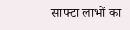साफ्टा लाभों का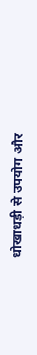धोखाधड़ी से उपयोग और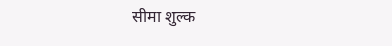सीमा शुल्क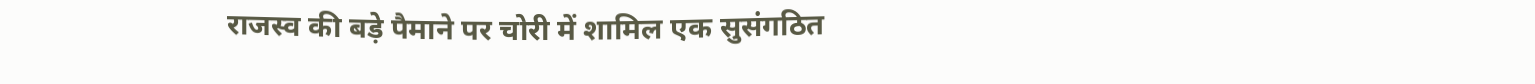राजस्व की बड़े पैमाने पर चोरी में शामिल एक सुसंगठित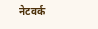नेटवर्क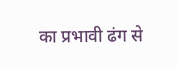का प्रभावी ढंग से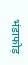भंडाफोड़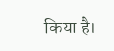किया है।